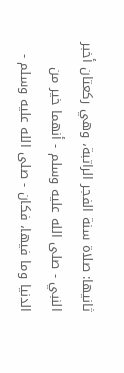ثانيها: صلاة سنة الفجر الراتبة، وهي ركعتان أخبر النبي - صلى الله عليه وسلم - أنهما خير من الدنيا وما فيها، فكان - صلى الله عليه وسلم -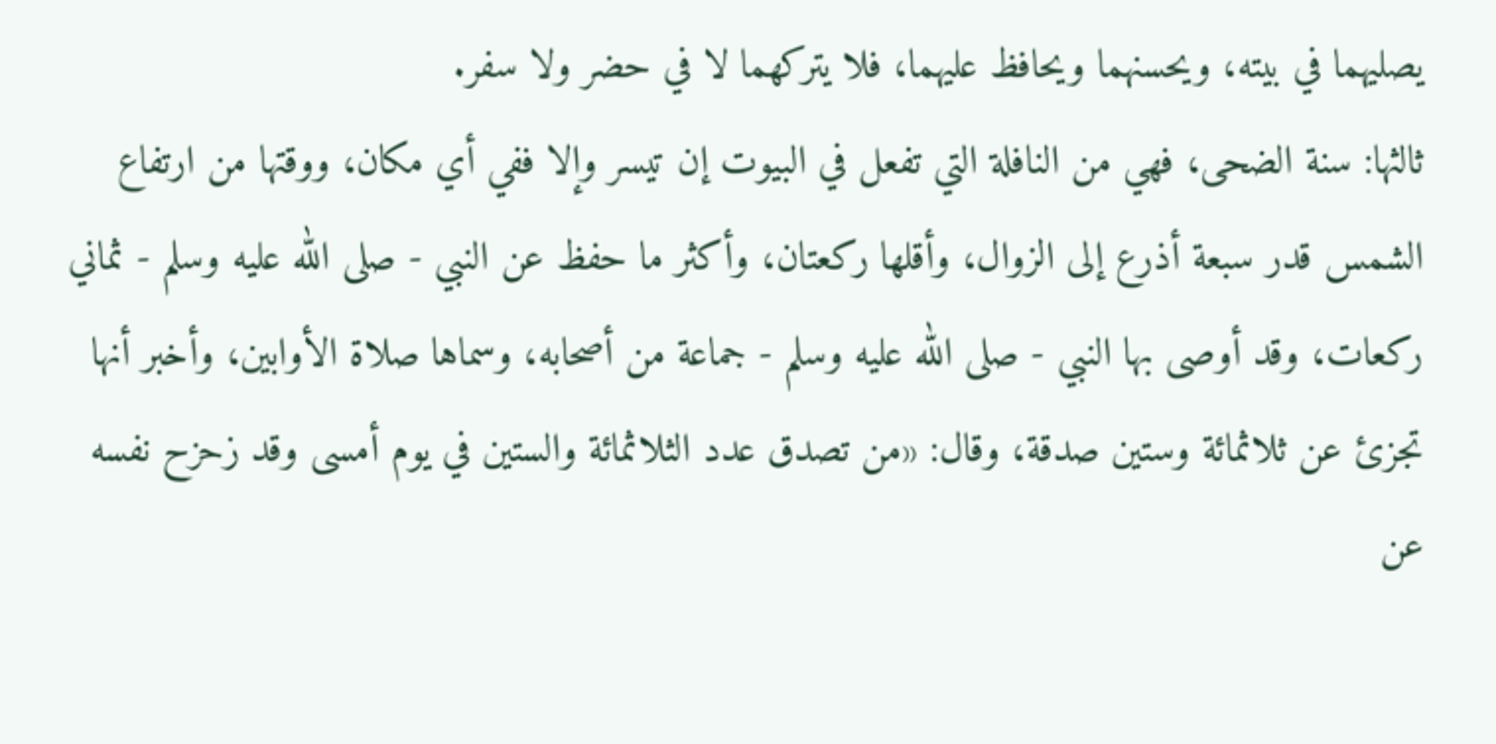يصليهما في بيته، ويحسنهما ويحافظ عليهما، فلا يتركهما لا في حضر ولا سفر.
ثالثها: سنة الضحى، فهي من النافلة التي تفعل في البيوت إن تيسر وإلا ففي أي مكان، ووقتها من ارتفاع الشمس قدر سبعة أذرع إلى الزوال، وأقلها ركعتان، وأكثر ما حفظ عن النبي - صلى الله عليه وسلم - ثماني ركعات، وقد أوصى بها النبي - صلى الله عليه وسلم - جماعة من أصحابه، وسماها صلاة الأوابين، وأخبر أنها تجزئ عن ثلاثمائة وستين صدقة، وقال: «من تصدق عدد الثلاثمائة والستين في يوم أمسى وقد زحزح نفسه عن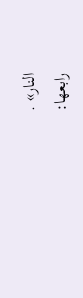النار» .
رابعها: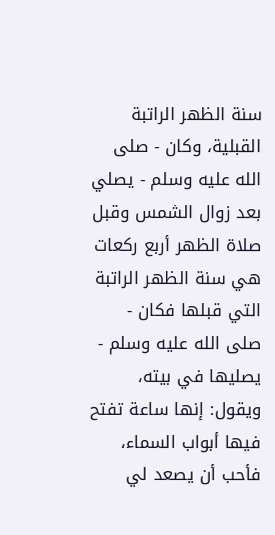سنة الظهر الراتبة القبلية، وكان - صلى الله عليه وسلم - يصلي بعد زوال الشمس وقبل صلاة الظهر أربع ركعات هي سنة الظهر الراتبة التي قبلها فكان - صلى الله عليه وسلم - يصليها في بيته، ويقول: إنها ساعة تفتح فيها أبواب السماء، فأحب أن يصعد لي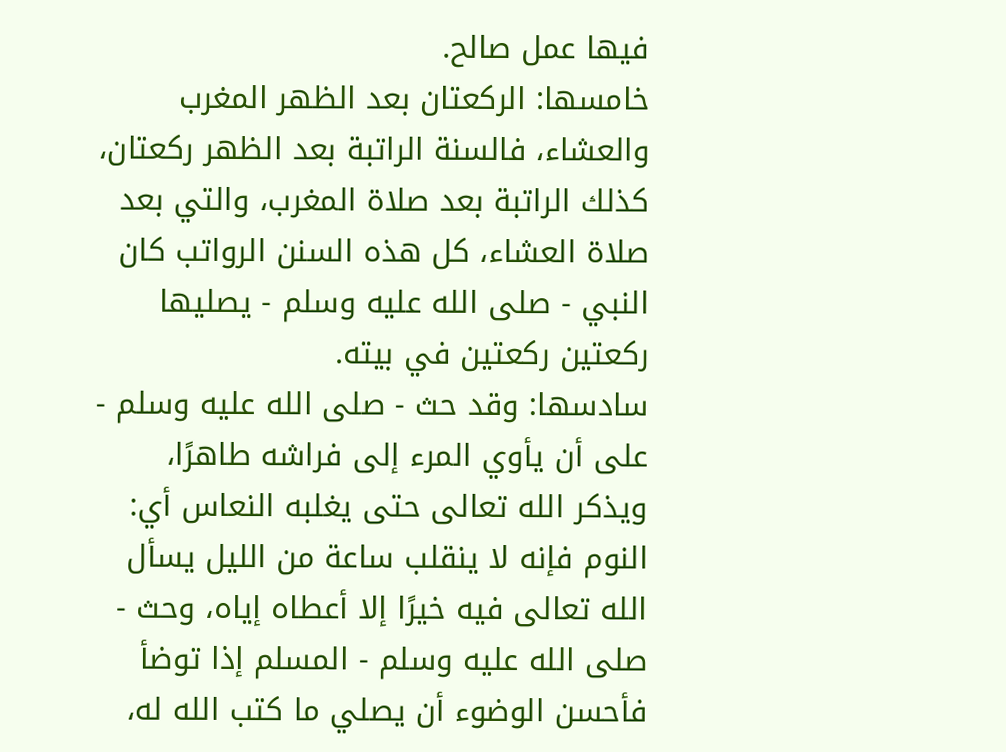فيها عمل صالح.
خامسها: الركعتان بعد الظهر المغرب والعشاء، فالسنة الراتبة بعد الظهر ركعتان، كذلك الراتبة بعد صلاة المغرب، والتي بعد صلاة العشاء، كل هذه السنن الرواتب كان النبي - صلى الله عليه وسلم - يصليها ركعتين ركعتين في بيته.
سادسها: وقد حث - صلى الله عليه وسلم - على أن يأوي المرء إلى فراشه طاهرًا، ويذكر الله تعالى حتى يغلبه النعاس أي: النوم فإنه لا ينقلب ساعة من الليل يسأل الله تعالى فيه خيرًا إلا أعطاه إياه، وحث - صلى الله عليه وسلم - المسلم إذا توضأ فأحسن الوضوء أن يصلي ما كتب الله له،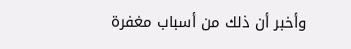وأخبر أن ذلك من أسباب مغفرة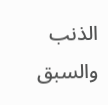الذنب والسبق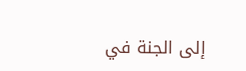إلى الجنة في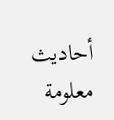أحاديث معلومة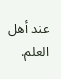عند أهل العلم.